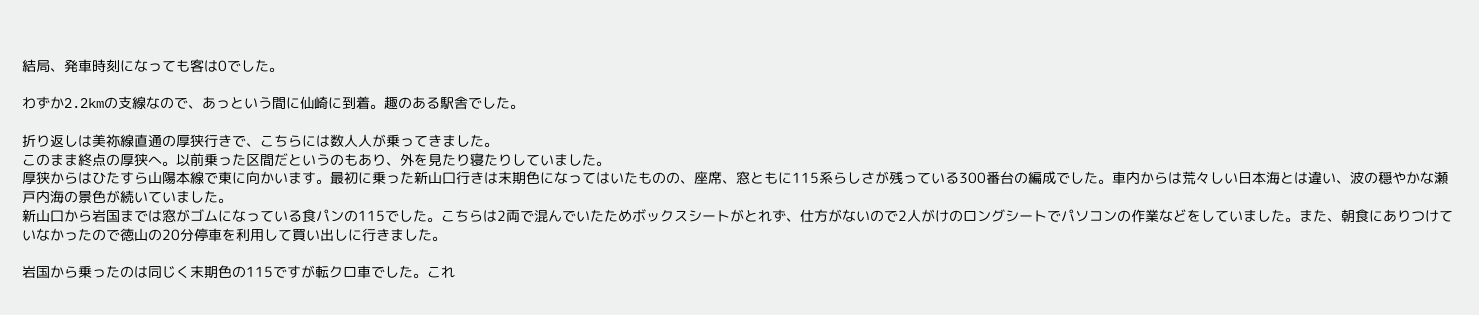結局、発車時刻になっても客は0でした。

わずか2.2kmの支線なので、あっという間に仙崎に到着。趣のある駅舎でした。

折り返しは美祢線直通の厚狭行きで、こちらには数人人が乗ってきました。
このまま終点の厚狭へ。以前乗った区間だというのもあり、外を見たり寝たりしていました。
厚狭からはひたすら山陽本線で東に向かいます。最初に乗った新山口行きは末期色になってはいたものの、座席、窓ともに115系らしさが残っている300番台の編成でした。車内からは荒々しい日本海とは違い、波の穏やかな瀬戸内海の景色が続いていました。
新山口から岩国までは窓がゴムになっている食パンの115でした。こちらは2両で混んでいたためボックスシートがとれず、仕方がないので2人がけのロングシートでパソコンの作業などをしていました。また、朝食にありつけていなかったので徳山の20分停車を利用して買い出しに行きました。

岩国から乗ったのは同じく末期色の115ですが転クロ車でした。これ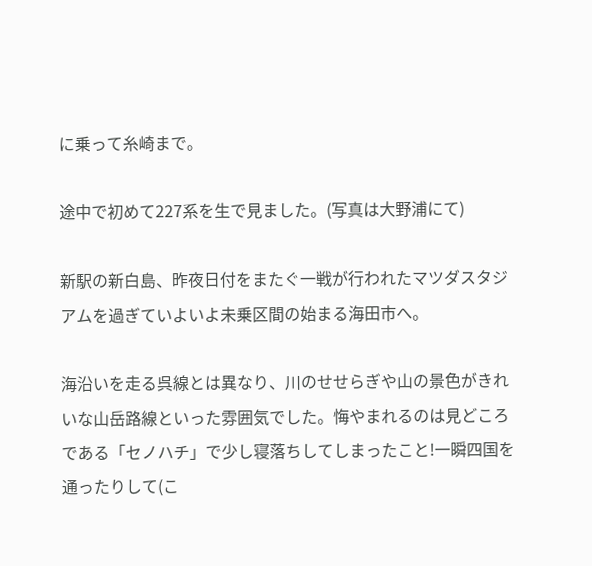に乗って糸崎まで。

途中で初めて227系を生で見ました。(写真は大野浦にて)

新駅の新白島、昨夜日付をまたぐ一戦が行われたマツダスタジアムを過ぎていよいよ未乗区間の始まる海田市へ。

海沿いを走る呉線とは異なり、川のせせらぎや山の景色がきれいな山岳路線といった雰囲気でした。悔やまれるのは見どころである「セノハチ」で少し寝落ちしてしまったこと!一瞬四国を通ったりして(こ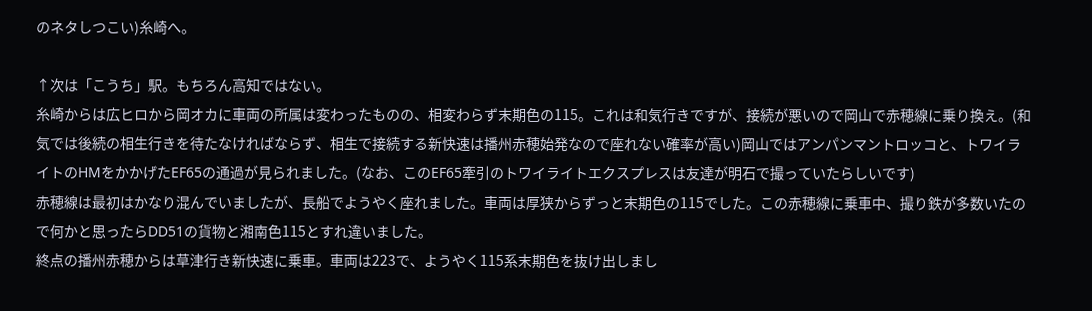のネタしつこい)糸崎へ。

↑次は「こうち」駅。もちろん高知ではない。
糸崎からは広ヒロから岡オカに車両の所属は変わったものの、相変わらず末期色の115。これは和気行きですが、接続が悪いので岡山で赤穂線に乗り換え。(和気では後続の相生行きを待たなければならず、相生で接続する新快速は播州赤穂始発なので座れない確率が高い)岡山ではアンパンマントロッコと、トワイライトのHMをかかげたEF65の通過が見られました。(なお、このEF65牽引のトワイライトエクスプレスは友達が明石で撮っていたらしいです)
赤穂線は最初はかなり混んでいましたが、長船でようやく座れました。車両は厚狭からずっと末期色の115でした。この赤穂線に乗車中、撮り鉄が多数いたので何かと思ったらDD51の貨物と湘南色115とすれ違いました。
終点の播州赤穂からは草津行き新快速に乗車。車両は223で、ようやく115系末期色を抜け出しまし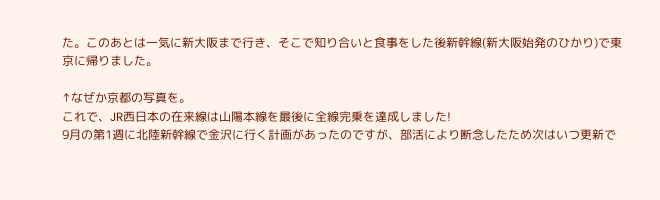た。このあとは一気に新大阪まで行き、そこで知り合いと食事をした後新幹線(新大阪始発のひかり)で東京に帰りました。

↑なぜか京都の写真を。
これで、JR西日本の在来線は山陽本線を最後に全線完乗を達成しました!
9月の第1週に北陸新幹線で金沢に行く計画があったのですが、部活により断念したため次はいつ更新で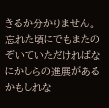きるか分かりません。
忘れた頃にでもまたのぞいていただければなにかしらの進展があるかもしれな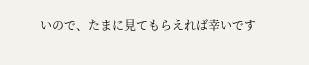いので、たまに見てもらえれば幸いです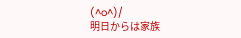(^o^)/
明日からは家族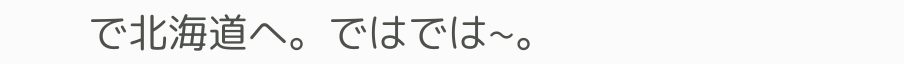で北海道へ。ではでは~。